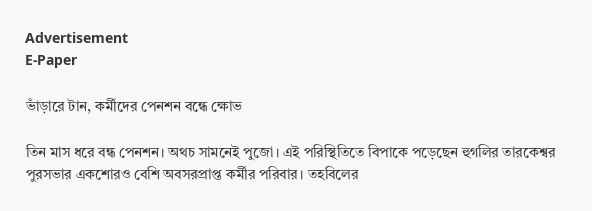Advertisement
E-Paper

ভাঁড়ারে টান, কর্মীদের পেনশন বন্ধে ক্ষোভ

তিন মাস ধরে বন্ধ পেনশন। অথচ সামনেই পুজো। এই পরিস্থিতিতে বিপাকে পড়েছেন হুগলির তারকেশ্বর পুরসভার একশোরও বেশি অবসরপ্রাপ্ত কর্মীর পরিবার। তহবিলের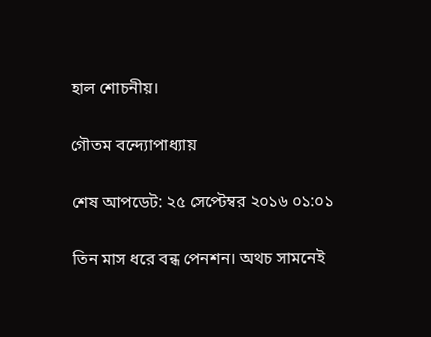হাল শোচনীয়।

গৌতম বন্দ্যোপাধ্যায়

শেষ আপডেট: ২৫ সেপ্টেম্বর ২০১৬ ০১:০১

তিন মাস ধরে বন্ধ পেনশন। অথচ সামনেই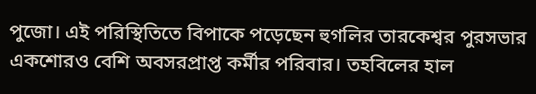পুজো। এই পরিস্থিতিতে বিপাকে পড়েছেন হুগলির তারকেশ্বর পুরসভার একশোরও বেশি অবসরপ্রাপ্ত কর্মীর পরিবার। তহবিলের হাল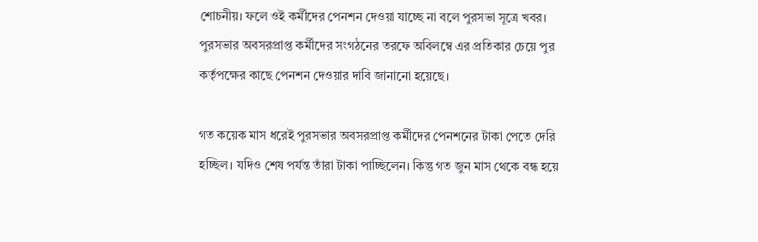শোচনীয়। ফলে ওই কর্মীদের পেনশন দেওয়া যাচ্ছে না বলে পুরসভা সূত্রে খবর। পুরসভার অবসরপ্রাপ্ত কর্মীদের সংগঠনের তরফে অবিলম্বে এর প্রতিকার চেয়ে পুর কর্তৃপক্ষের কাছে পেনশন দেওয়ার দাবি জানানো হয়েছে।

গত কয়েক মাস ধরেই পুরসভার অবসরপ্রাপ্ত কর্মীদের পেনশনের টাকা পেতে দেরি হচ্ছিল। যদিও শেষ পর্যন্ত তাঁরা টাকা পাচ্ছিলেন। কিন্তু গত জুন মাস থেকে বন্ধ হয়ে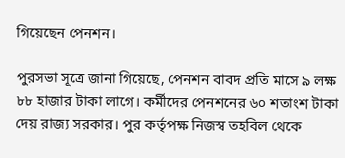গিয়েছেন পেনশন।

পুরসভা সূত্রে জানা গিয়েছে, পেনশন বাবদ প্রতি মাসে ৯ লক্ষ ৮৮ হাজার টাকা লাগে। কর্মীদের পেনশনের ৬০ শতাংশ টাকা দেয় রাজ্য সরকার। পুর কর্তৃপক্ষ নিজস্ব তহবিল থেকে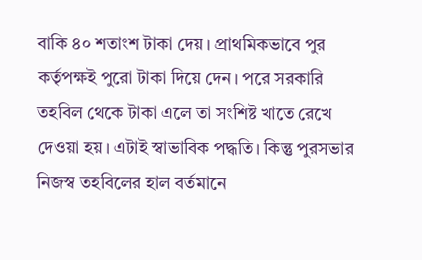বাকি ৪০ শতাংশ টাকা দেয়। প্রাথমিকভাবে পুর কর্তৃপক্ষই পুরো টাকা দিয়ে দেন। পরে সরকারি তহবিল থেকে টাকা এলে তা সংশিষ্ট খাতে রেখে দেওয়া হয়। এটাই স্বাভাবিক পদ্ধতি। কিন্তু পুরসভার নিজস্ব তহবিলের হাল বর্তমানে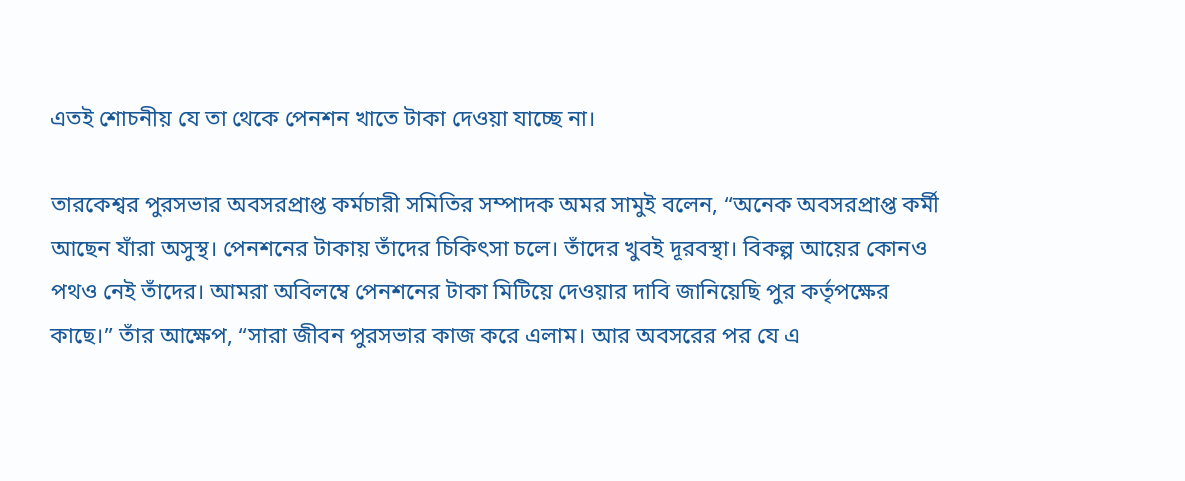এতই শোচনীয় যে তা থেকে পেনশন খাতে টাকা দেওয়া যাচ্ছে না।

তারকেশ্বর পুরসভার অবসরপ্রাপ্ত কর্মচারী সমিতির সম্পাদক অমর সামুই বলেন, “অনেক অবসরপ্রাপ্ত কর্মী আছেন যাঁরা অসুস্থ। পেনশনের টাকায় তাঁদের চিকিৎসা চলে। তাঁদের খুবই দূরবস্থা। বিকল্প আয়ের কোনও পথও নেই তাঁদের। আমরা অবিলম্বে পেনশনের টাকা মিটিয়ে দেওয়ার দাবি জানিয়েছি পুর কর্তৃপক্ষের কাছে।” তাঁর আক্ষেপ, “সারা জীবন পুরসভার কাজ করে এলাম। আর অবসরের পর যে এ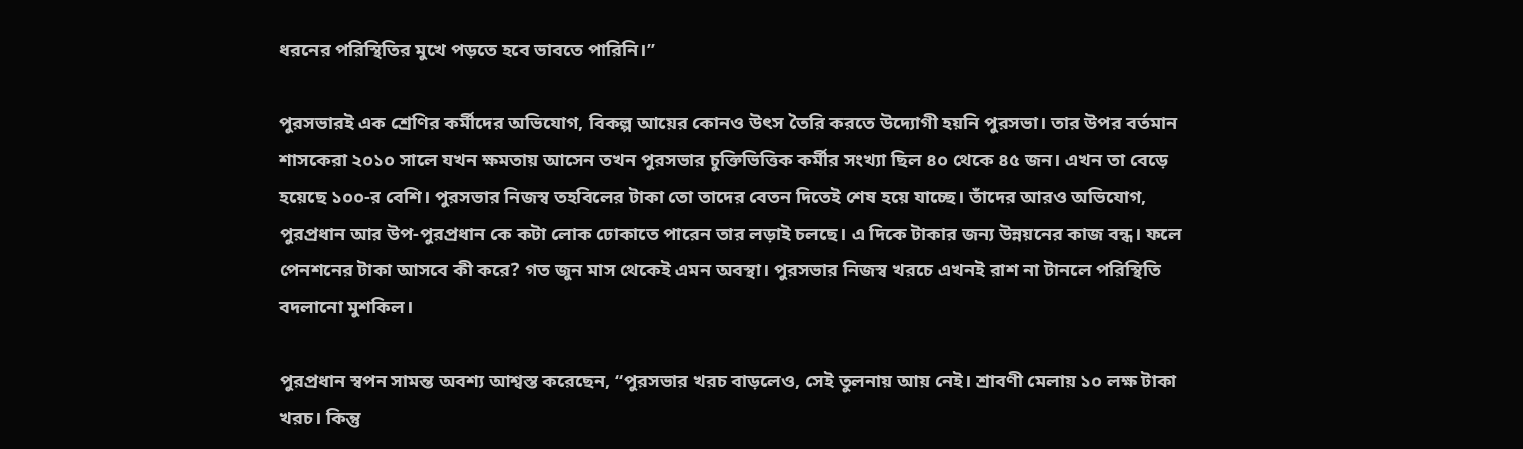ধরনের পরিস্থিতির মুখে পড়তে হবে ভাবতে পারিনি।’’

পুরসভারই এক শ্রেণির কর্মীদের অভিযোগ, বিকল্প আয়ের কোনও উৎস তৈরি করতে উদ্যোগী হয়নি পুরসভা। তার উপর বর্তমান শাসকেরা ২০১০ সালে যখন ক্ষমতায় আসেন তখন পুরসভার চুক্তিভিত্তিক কর্মীর সংখ্যা ছিল ৪০ থেকে ৪৫ জন। এখন তা বেড়ে হয়েছে ১০০-র বেশি। পুরসভার নিজস্ব তহবিলের টাকা তো তাদের বেতন দিতেই শেষ হয়ে যাচ্ছে। তাঁদের আরও অভিযোগ, পুরপ্রধান আর উপ-পুরপ্রধান কে কটা লোক ঢোকাতে পারেন তার লড়াই চলছে। এ দিকে টাকার জন্য উন্নয়নের কাজ বন্ধ। ফলে পেনশনের টাকা আসবে কী করে? গত জুন মাস থেকেই এমন অবস্থা। পুরসভার নিজস্ব খরচে এখনই রাশ না টানলে পরিস্থিতি বদলানো মুশকিল।

পুরপ্রধান স্বপন সামন্ত অবশ্য আশ্বস্ত করেছেন, “পুরসভার খরচ বাড়লেও, সেই তুলনায় আয় নেই। শ্রাবণী মেলায় ১০ লক্ষ টাকা খরচ। কিন্তু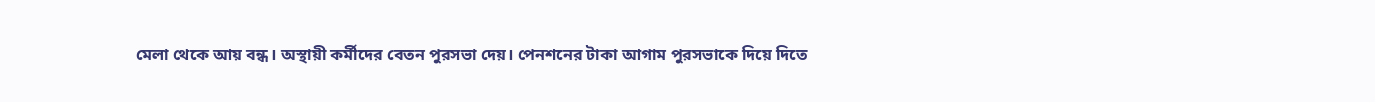মেলা থেকে আয় বন্ধ। অস্থায়ী কর্মীদের বেতন পুরসভা দেয়। পেনশনের টাকা আগাম পুরসভাকে দিয়ে দিতে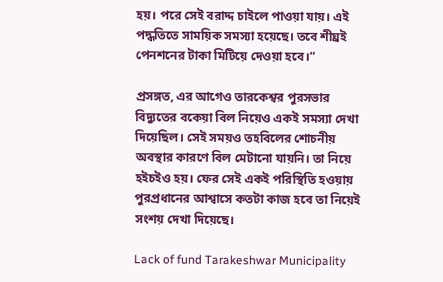হয়। পরে সেই বরাদ্দ চাইলে পাওয়া যায়। এই পদ্ধতিতে সাময়িক সমস্যা হয়েছে। তবে শীঘ্রই পেনশনের টাকা মিটিয়ে দেওয়া হবে।”

প্রসঙ্গত, এর আগেও তারকেশ্বর পুরসভার বিদ্যুতের বকেয়া বিল নিয়েও একই সমস্যা দেখা দিয়েছিল। সেই সময়ও তহবিলের শোচনীয় অবস্থার কারণে বিল মেটানো যায়নি। তা নিয়ে হইচইও হয়। ফের সেই একই পরিস্থিতি হওয়ায় পুরপ্রধানের আশ্বাসে কতটা কাজ হবে তা নিয়েই সংশয় দেখা দিয়েছে।

Lack of fund Tarakeshwar Municipality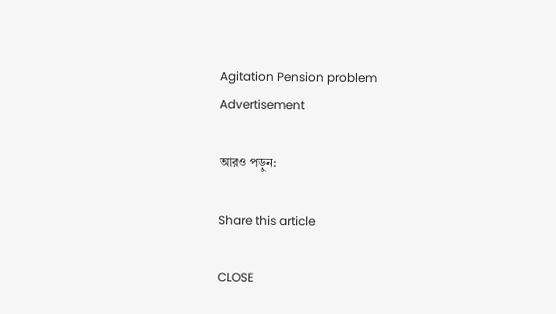Agitation Pension problem
Advertisement

আরও পড়ুন:

Share this article

CLOSE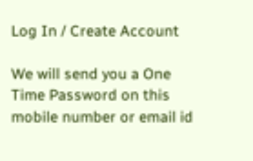Log In / Create Account

We will send you a One Time Password on this mobile number or email id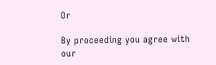Or

By proceeding you agree with our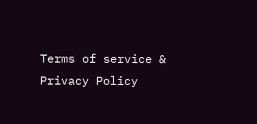Terms of service & Privacy Policy